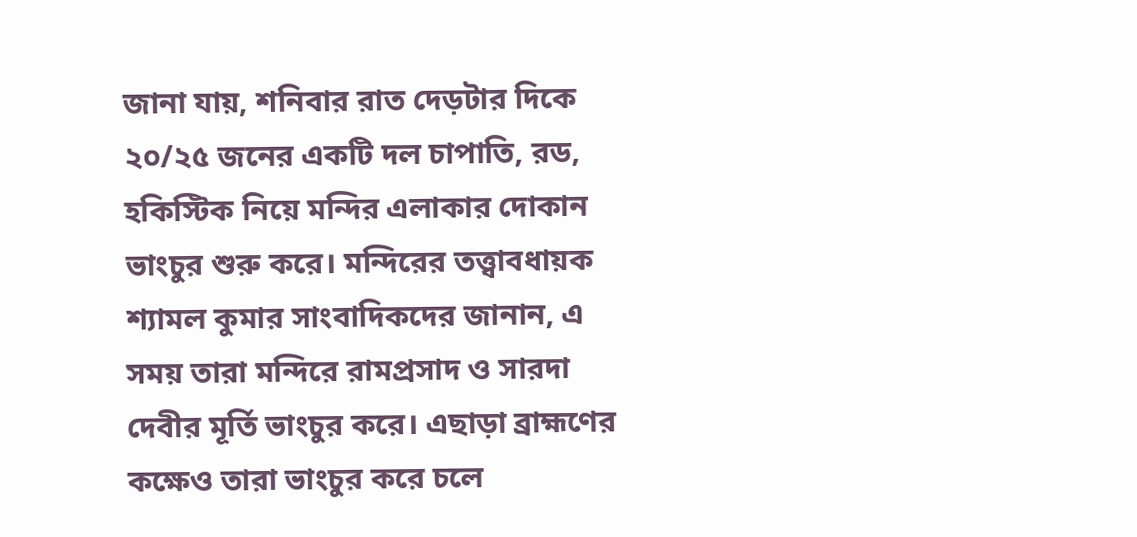জানা যায়, শনিবার রাত দেড়টার দিকে ২০/২৫ জনের একটি দল চাপাতি, রড, হকিস্টিক নিয়ে মন্দির এলাকার দোকান ভাংচুর শুরু করে। মন্দিরের তত্ত্বাবধায়ক শ্যামল কুমার সাংবাদিকদের জানান, এ সময় তারা মন্দিরে রামপ্রসাদ ও সারদা দেবীর মূর্তি ভাংচুর করে। এছাড়া ব্রাহ্মণের কক্ষেও তারা ভাংচুর করে চলে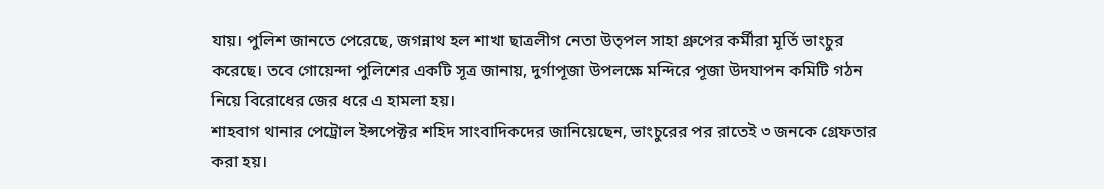যায়। পুলিশ জানতে পেরেছে, জগন্নাথ হল শাখা ছাত্রলীগ নেতা উত্পল সাহা গ্রুপের কর্মীরা মূর্তি ভাংচুর করেছে। তবে গোয়েন্দা পুলিশের একটি সূত্র জানায়, দুর্গাপূজা উপলক্ষে মন্দিরে পূজা উদযাপন কমিটি গঠন নিয়ে বিরোধের জের ধরে এ হামলা হয়।
শাহবাগ থানার পেট্রোল ইন্সপেক্টর শহিদ সাংবাদিকদের জানিয়েছেন, ভাংচুরের পর রাতেই ৩ জনকে গ্রেফতার করা হয়।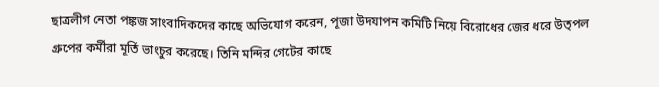ছাত্রলীগ নেতা পঙ্কজ সাংবাদিকদের কাছে অভিযোগ করেন, পূজা উদযাপন কমিটি নিয়ে বিরোধের জের ধরে উত্পল গ্রুপের কর্মীরা মূর্তি ভাংচুর করেছে। তিনি মন্দির গেটের কাছে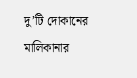দু’টি দোকানের মালিকানার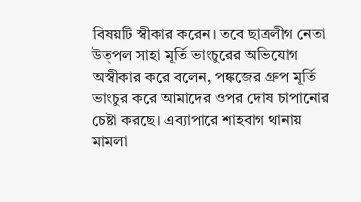বিষয়টি স্বীকার করেন। তবে ছাত্রলীগ নেতা উত্পল সাহা মূর্তি ভাংচুরের অভিযোগ অস্বীকার করে বলেন, পঙ্কজের গ্রুপ মূর্তি ভাংচুর করে আমাদের ওপর দোষ চাপানোর চেষ্টা করছে। এব্যাপারে শাহবাগ থানায় মামলা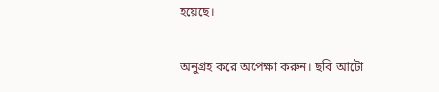হয়েছে।

অনুগ্রহ করে অপেক্ষা করুন। ছবি আটো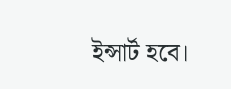ইন্সার্ট হবে।